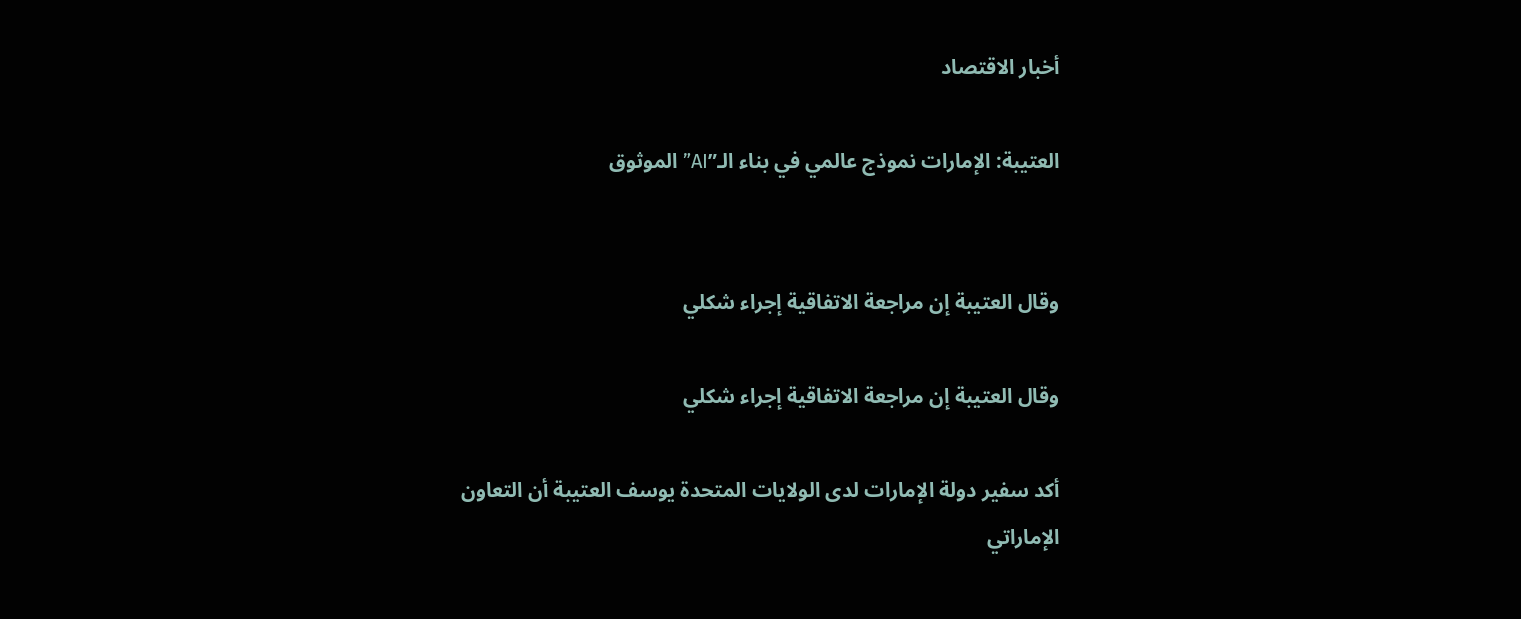أخبار الاقتصاد

العتيبة: الإمارات نموذج عالمي في بناء الـ”AI” الموثوق


وقال العتيبة إن مراجعة الاتفاقية إجراء شكلي

وقال العتيبة إن مراجعة الاتفاقية إجراء شكلي

أكد سفير دولة الإمارات لدى الولايات المتحدة يوسف العتيبة أن التعاون الإماراتي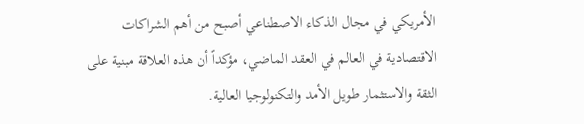الأمريكي في مجال الذكاء الاصطناعي أصبح من أهم الشراكات الاقتصادية في العالم في العقد الماضي، مؤكداً أن هذه العلاقة مبنية على الثقة والاستثمار طويل الأمد والتكنولوجيا العالية.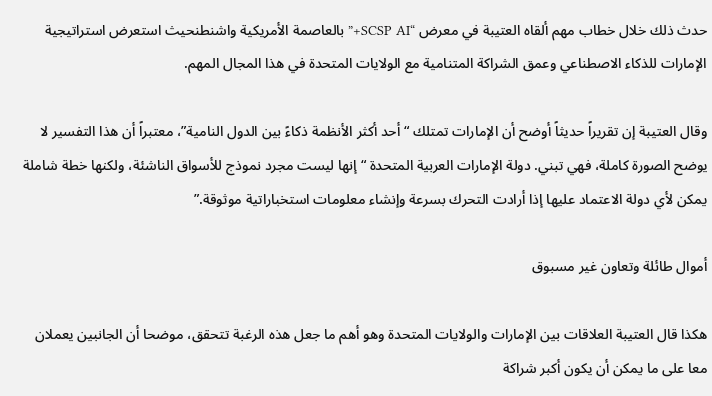حدث ذلك خلال خطاب مهم ألقاه العتيبة في معرض “SCSP AI+” بالعاصمة الأمريكية واشنطنحيث استعرض استراتيجية الإمارات للذكاء الاصطناعي وعمق الشراكة المتنامية مع الولايات المتحدة في هذا المجال المهم.

وقال العتيبة إن تقريراً حديثاً أوضح أن الإمارات تمتلك “أحد أكثر الأنظمة ذكاءً بين الدول النامية”، معتبراً أن هذا التفسير لا يوضح الصورة كاملة، فهي تبني. دولة الإمارات العربية المتحدة “إنها ليست مجرد نموذج للأسواق الناشئة، ولكنها خطة شاملة يمكن لأي دولة الاعتماد عليها إذا أرادت التحرك بسرعة وإنشاء معلومات استخباراتية موثوقة.”

أموال طائلة وتعاون غير مسبوق

هكذا قال العتيبة العلاقات بين الإمارات والولايات المتحدة وهو أهم ما جعل هذه الرغبة تتحقق، موضحا أن الجانبين يعملان معا على ما يمكن أن يكون أكبر شراكة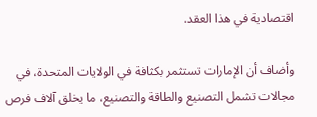اقتصادية في هذا العقد.

وأضاف أن الإمارات تستثمر بكثافة في الولايات المتحدة، في مجالات تشمل التصنيع والطاقة والتصنيع، ما يخلق آلاف فرص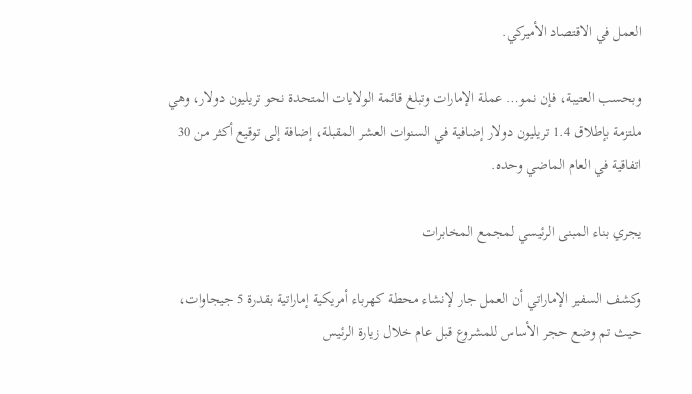العمل في الاقتصاد الأميركي.

وبحسب العتيبة، فإن نمو… عملة الإمارات وتبلغ قائمة الولايات المتحدة نحو تريليون دولار، وهي ملتزمة بإطلاق 1.4 تريليون دولار إضافية في السنوات العشر المقبلة، إضافة إلى توقيع أكثر من 30 اتفاقية في العام الماضي وحده.

يجري بناء المبنى الرئيسي لمجمع المخابرات

وكشف السفير الإماراتي أن العمل جار لإنشاء محطة كهرباء أمريكية إماراتية بقدرة 5 جيجاوات، حيث تم وضع حجر الأساس للمشروع قبل عام خلال زيارة الرئيس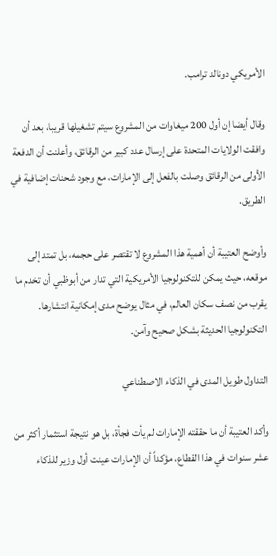الأمريكي دونالد ترامب.

وقال أيضا إن أول 200 ميغاوات من المشروع سيتم تشغيلها قريبا، بعد أن وافقت الولايات المتحدة على إرسال عدد كبير من الرقائق، وأعلنت أن الدفعة الأولى من الرقائق وصلت بالفعل إلى الإمارات، مع وجود شحنات إضافية في الطريق.

وأوضح العتيبة أن أهمية هذا المشروع لا تقتصر على حجمه، بل تمتد إلى موقعه، حيث يمكن للتكنولوجيا الأمريكية التي تدار من أبوظبي أن تخدم ما يقرب من نصف سكان العالم، في مثال يوضح مدى إمكانية انتشارها. التكنولوجيا الحديثة بشكل صحيح وآمن.

التداول طويل المدى في الذكاء الاصطناعي

وأكد العتيبة أن ما حققته الإمارات لم يأت فجأة، بل هو نتيجة استثمار أكثر من عشر سنوات في هذا القطاع، مؤكداً أن الإمارات عينت أول وزير للذكاء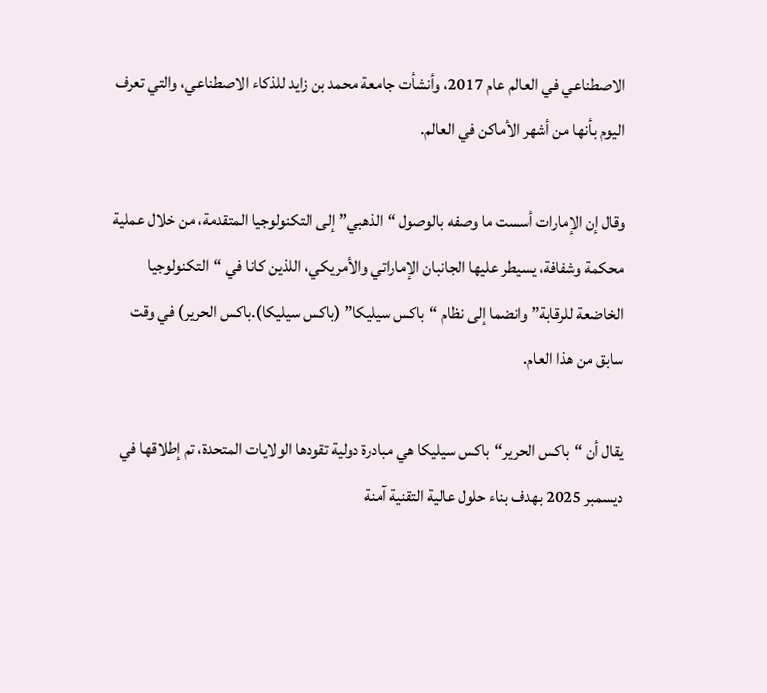الاصطناعي في العالم عام 2017، وأنشأت جامعة محمد بن زايد للذكاء الاصطناعي، والتي تعرف اليوم بأنها من أشهر الأماكن في العالم.

وقال إن الإمارات أسست ما وصفه بالوصول “الذهبي” إلى التكنولوجيا المتقدمة، من خلال عملية محكمة وشفافة، يسيطر عليها الجانبان الإماراتي والأمريكي، اللذين كانا في “التكنولوجيا الخاضعة للرقابة” وانضما إلى نظام “باكس سيليكا” (باكس سيليكا).باكس الحرير) في وقت سابق من هذا العام.

يقال أن “باكس الحرير“باكس سيليكا هي مبادرة دولية تقودها الولايات المتحدة، تم إطلاقها في ديسمبر 2025 بهدف بناء حلول عالية التقنية آمنة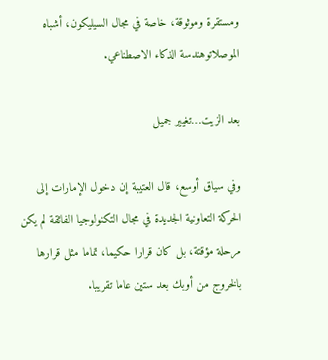ومستقرة وموثوقة، خاصة في مجال السيليكون، أشباه الموصلاتوهندسة الذكاء الاصطناعي.

بعد الزيت…تغيير جميل

وفي سياق أوسع، قال العتيبة إن دخول الإمارات إلى الحركة التعاونية الجديدة في مجال التكنولوجيا الفائقة لم يكن مرحلة مؤقتة، بل كان قرارا حكيما، تماما مثل قرارها بالخروج من أوبك بعد ستين عاما تقريبا.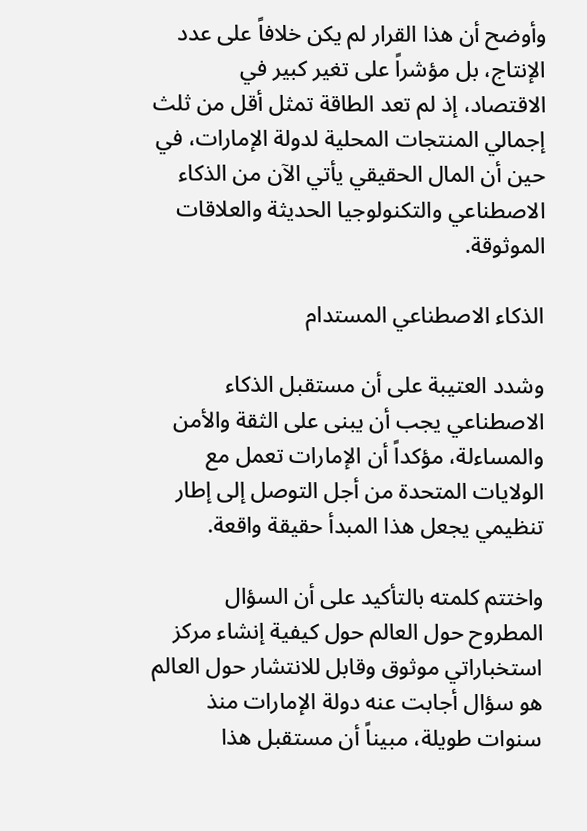وأوضح أن هذا القرار لم يكن خلافاً على عدد الإنتاج، بل مؤشراً على تغير كبير في الاقتصاد، إذ لم تعد الطاقة تمثل أقل من ثلث إجمالي المنتجات المحلية لدولة الإمارات، في حين أن المال الحقيقي يأتي الآن من الذكاء الاصطناعي والتكنولوجيا الحديثة والعلاقات الموثوقة.

الذكاء الاصطناعي المستدام

وشدد العتيبة على أن مستقبل الذكاء الاصطناعي يجب أن يبنى على الثقة والأمن والمساءلة، مؤكداً أن الإمارات تعمل مع الولايات المتحدة من أجل التوصل إلى إطار تنظيمي يجعل هذا المبدأ حقيقة واقعة.

واختتم كلمته بالتأكيد على أن السؤال المطروح حول العالم حول كيفية إنشاء مركز استخباراتي موثوق وقابل للانتشار حول العالم هو سؤال أجابت عنه دولة الإمارات منذ سنوات طويلة، مبيناً أن مستقبل هذا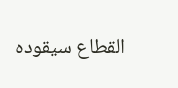القطاع سيقوده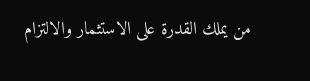من يملك القدرة على الاستثمار والالتزام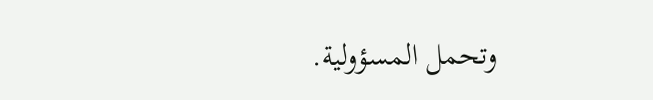وتحمل المسؤولية.